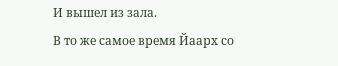И вышел из зала.
В то же самое время Йаарх со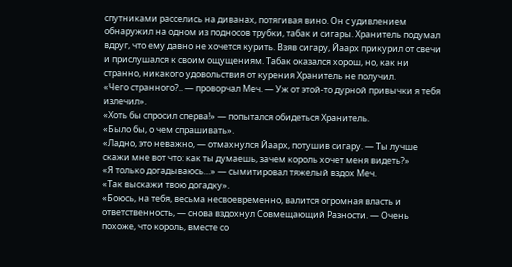спутниками расселись на диванах, потягивая вино. Он с удивлением обнаружил на одном из подносов трубки, табак и сигары. Хранитель подумал вдруг, что ему давно не хочется курить. Взяв сигару, Йаарх прикурил от свечи и прислушался к своим ощущениям. Табак оказался хорош, но, как ни странно, никакого удовольствия от курения Хранитель не получил.
«Чего странного?.. — проворчал Меч. — Уж от этой-то дурной привычки я тебя излечил».
«Хоть бы спросил сперва!» — попытался обидеться Хранитель.
«Было бы, о чем спрашивать».
«Ладно, это неважно, — отмахнулся Йаарх, потушив сигару. — Ты лучше скажи мне вот что: как ты думаешь, зачем король хочет меня видеть?»
«Я только догадываюсь…» — сымитировал тяжелый вздох Меч.
«Так выскажи твою догадку».
«Боюсь, на тебя, весьма несвоевременно, валится огромная власть и ответственность, — снова вздохнул Совмещающий Разности. — Очень похоже, что король, вместе со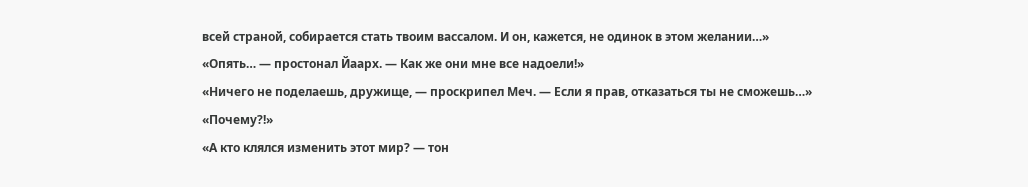всей страной, собирается стать твоим вассалом. И он, кажется, не одинок в этом желании…»
«Опять… — простонал Йаарх. — Как же они мне все надоели!»
«Ничего не поделаешь, дружище, — проскрипел Меч. — Если я прав, отказаться ты не сможешь…»
«Почему?!»
«А кто клялся изменить этот мир? — тон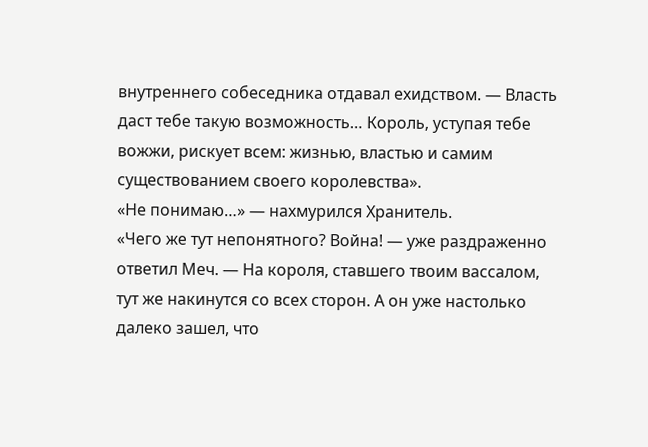внутреннего собеседника отдавал ехидством. — Власть даст тебе такую возможность… Король, уступая тебе вожжи, рискует всем: жизнью, властью и самим существованием своего королевства».
«Не понимаю…» — нахмурился Хранитель.
«Чего же тут непонятного? Война! — уже раздраженно ответил Меч. — На короля, ставшего твоим вассалом, тут же накинутся со всех сторон. А он уже настолько далеко зашел, что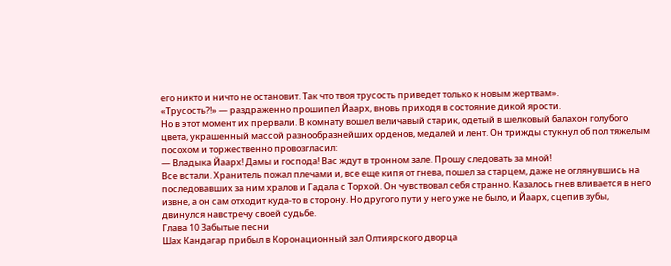его никто и ничто не остановит. Так что твоя трусость приведет только к новым жертвам».
«Трусость?!» — раздраженно прошипел Йаарх, вновь приходя в состояние дикой ярости.
Но в этот момент их прервали. В комнату вошел величавый старик, одетый в шелковый балахон голубого цвета, украшенный массой разнообразнейших орденов, медалей и лент. Он трижды стукнул об пол тяжелым посохом и торжественно провозгласил:
— Владыка Йаарх! Дамы и господа! Вас ждут в тронном зале. Прошу следовать за мной!
Все встали. Хранитель пожал плечами и, все еще кипя от гнева, пошел за старцем, даже не оглянувшись на последовавших за ним хралов и Гадала с Торхой. Он чувствовал себя странно. Казалось гнев вливается в него извне, а он сам отходит куда-то в сторону. Но другого пути у него уже не было, и Йаарх, сцепив зубы, двинулся навстречу своей судьбе.
Глава 10 Забытые песни
Шах Кандагар прибыл в Коронационный зал Олтиярского дворца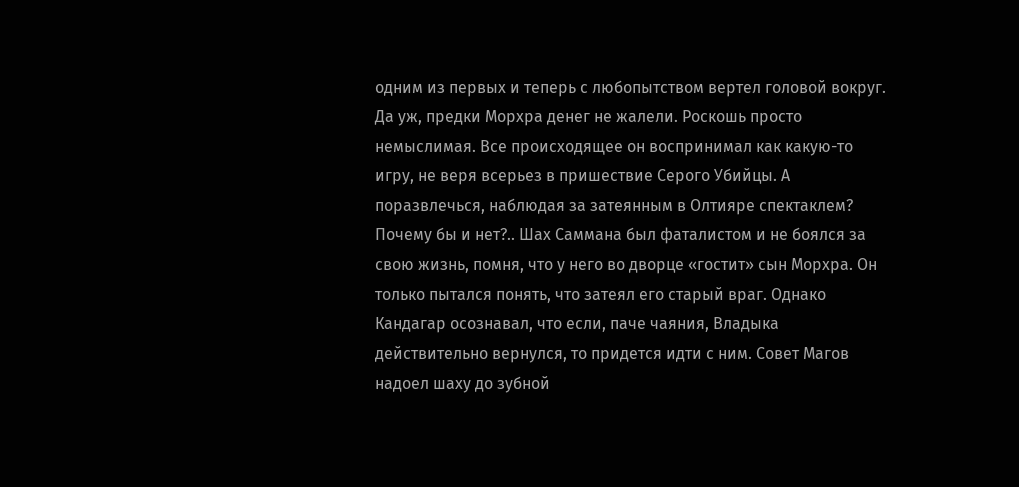одним из первых и теперь с любопытством вертел головой вокруг. Да уж, предки Морхра денег не жалели. Роскошь просто немыслимая. Все происходящее он воспринимал как какую-то игру, не веря всерьез в пришествие Серого Убийцы. А поразвлечься, наблюдая за затеянным в Олтияре спектаклем? Почему бы и нет?.. Шах Саммана был фаталистом и не боялся за свою жизнь, помня, что у него во дворце «гостит» сын Морхра. Он только пытался понять, что затеял его старый враг. Однако Кандагар осознавал, что если, паче чаяния, Владыка действительно вернулся, то придется идти с ним. Совет Магов надоел шаху до зубной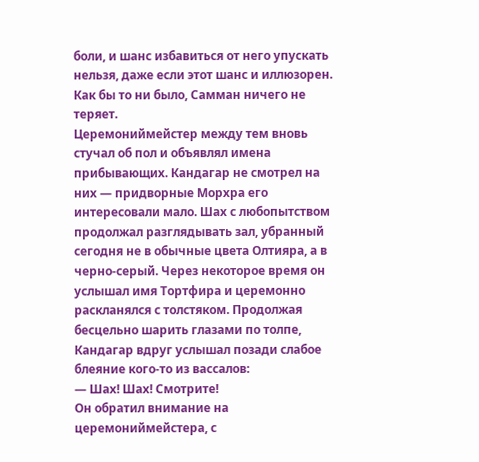боли, и шанс избавиться от него упускать нельзя, даже если этот шанс и иллюзорен. Как бы то ни было, Самман ничего не теряет.
Церемониймейстер между тем вновь стучал об пол и объявлял имена прибывающих. Кандагар не смотрел на них — придворные Морхра его интересовали мало. Шах с любопытством продолжал разглядывать зал, убранный сегодня не в обычные цвета Олтияра, а в черно-серый. Через некоторое время он услышал имя Тортфира и церемонно раскланялся с толстяком. Продолжая бесцельно шарить глазами по толпе, Кандагар вдруг услышал позади слабое блеяние кого-то из вассалов:
— Шах! Шах! Смотрите!
Он обратил внимание на церемониймейстера, с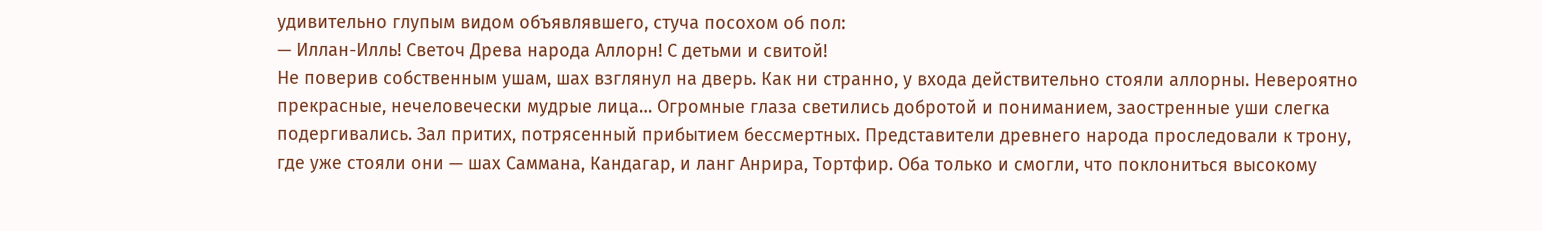удивительно глупым видом объявлявшего, стуча посохом об пол:
— Иллан-Илль! Светоч Древа народа Аллорн! С детьми и свитой!
Не поверив собственным ушам, шах взглянул на дверь. Как ни странно, у входа действительно стояли аллорны. Невероятно прекрасные, нечеловечески мудрые лица… Огромные глаза светились добротой и пониманием, заостренные уши слегка подергивались. Зал притих, потрясенный прибытием бессмертных. Представители древнего народа проследовали к трону, где уже стояли они — шах Саммана, Кандагар, и ланг Анрира, Тортфир. Оба только и смогли, что поклониться высокому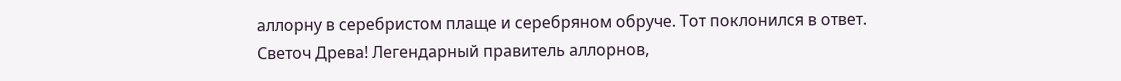аллорну в серебристом плаще и серебряном обруче. Тот поклонился в ответ.
Светоч Древа! Легендарный правитель аллорнов,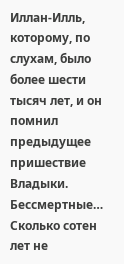Иллан-Илль, которому, по слухам, было более шести тысяч лет, и он помнил предыдущее пришествие Владыки. Бессмертные… Сколько сотен лет не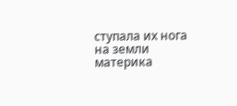ступала их нога на земли материка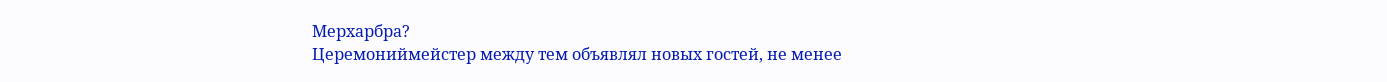Мерхарбра?
Церемониймейстер между тем объявлял новых гостей, не менее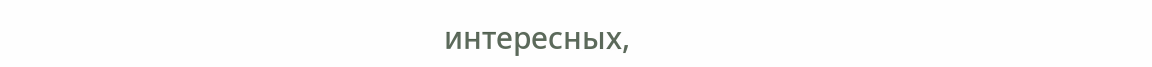интересных,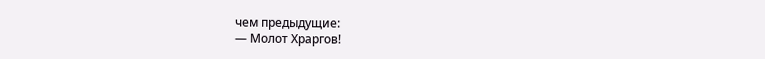чем предыдущие:
— Молот Храргов!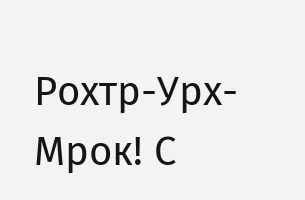Рохтр-Урх-Мрок! С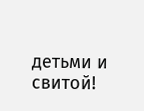детьми и свитой!